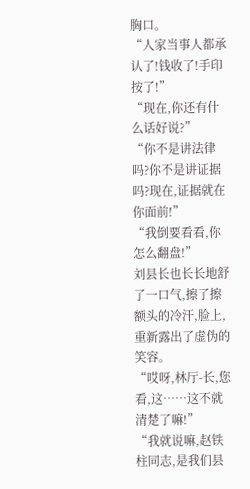胸口。
“人家当事人都承认了!钱收了!手印按了!”
“现在,你还有什么话好说?”
“你不是讲法律吗?你不是讲证据吗?现在,证据就在你面前!”
“我倒要看看,你怎么翻盘!”
刘县长也长长地舒了一口气,擦了擦额头的冷汗,脸上,重新露出了虚伪的笑容。
“哎呀,林厅-长,您看,这……这不就清楚了嘛!”
“我就说嘛,赵铁柱同志,是我们县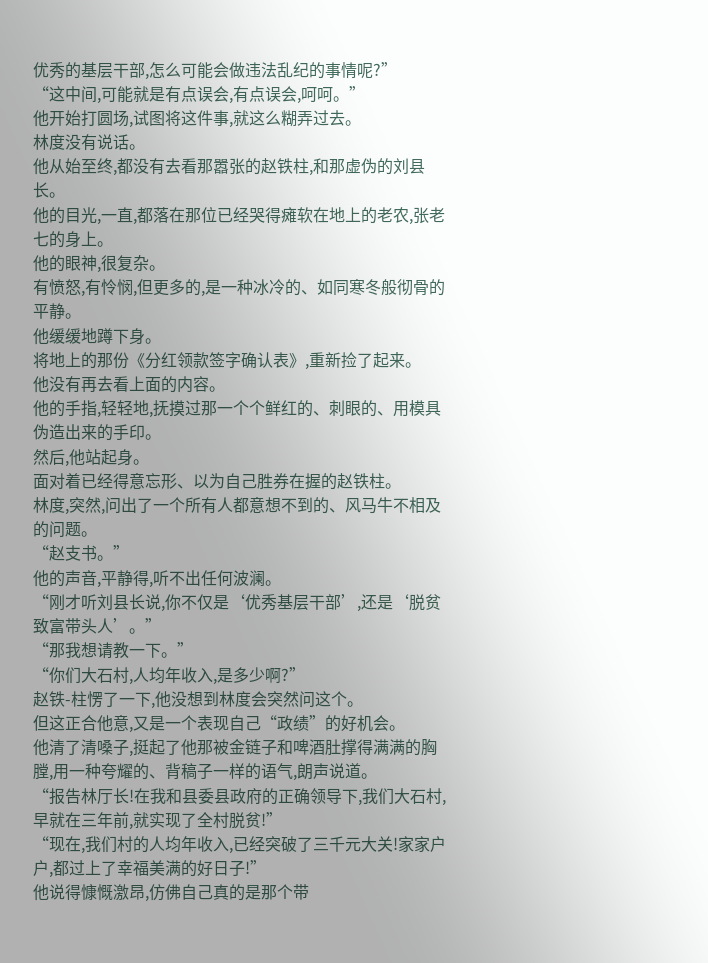优秀的基层干部,怎么可能会做违法乱纪的事情呢?”
“这中间,可能就是有点误会,有点误会,呵呵。”
他开始打圆场,试图将这件事,就这么糊弄过去。
林度没有说话。
他从始至终,都没有去看那嚣张的赵铁柱,和那虚伪的刘县长。
他的目光,一直,都落在那位已经哭得瘫软在地上的老农,张老七的身上。
他的眼神,很复杂。
有愤怒,有怜悯,但更多的,是一种冰冷的、如同寒冬般彻骨的平静。
他缓缓地蹲下身。
将地上的那份《分红领款签字确认表》,重新捡了起来。
他没有再去看上面的内容。
他的手指,轻轻地,抚摸过那一个个鲜红的、刺眼的、用模具伪造出来的手印。
然后,他站起身。
面对着已经得意忘形、以为自己胜券在握的赵铁柱。
林度,突然,问出了一个所有人都意想不到的、风马牛不相及的问题。
“赵支书。”
他的声音,平静得,听不出任何波澜。
“刚才听刘县长说,你不仅是‘优秀基层干部’,还是‘脱贫致富带头人’。”
“那我想请教一下。”
“你们大石村,人均年收入,是多少啊?”
赵铁-柱愣了一下,他没想到林度会突然问这个。
但这正合他意,又是一个表现自己“政绩”的好机会。
他清了清嗓子,挺起了他那被金链子和啤酒肚撑得满满的胸膛,用一种夸耀的、背稿子一样的语气,朗声说道。
“报告林厅长!在我和县委县政府的正确领导下,我们大石村,早就在三年前,就实现了全村脱贫!”
“现在,我们村的人均年收入,已经突破了三千元大关!家家户户,都过上了幸福美满的好日子!”
他说得慷慨激昂,仿佛自己真的是那个带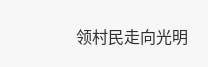领村民走向光明